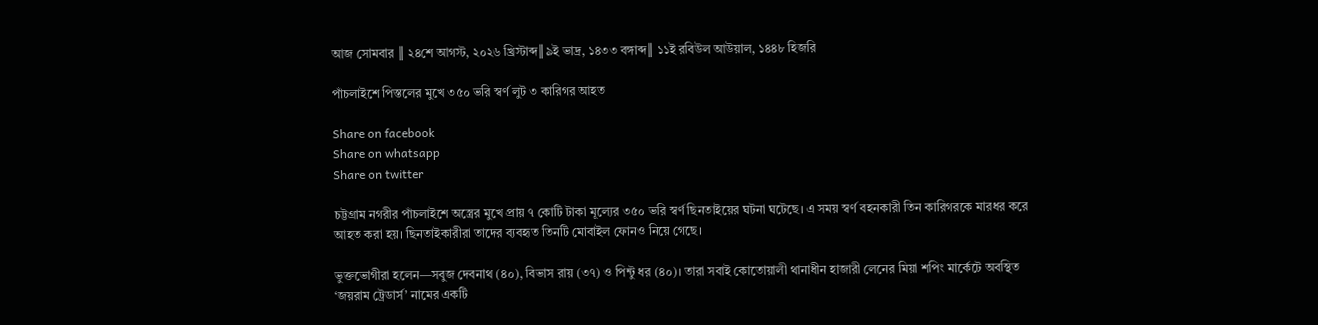আজ সোমবার ║ ২৪শে আগস্ট, ২০২৬ খ্রিস্টাব্দ║৯ই ভাদ্র, ১৪৩৩ বঙ্গাব্দ║ ১১ই রবিউল আউয়াল, ১৪৪৮ হিজরি

পাঁচলাইশে পিস্তলের মুখে ৩৫০ ভরি স্বর্ণ লুট ৩ কারিগর আহত

Share on facebook
Share on whatsapp
Share on twitter

চট্টগ্রাম নগরীর পাঁচলাইশে অস্ত্রের মুখে প্রায় ৭ কোটি টাকা মূল্যের ৩৫০ ভরি স্বর্ণ ছিনতাইয়ের ঘটনা ঘটেছে। এ সময় স্বর্ণ বহনকারী তিন কারিগরকে মারধর করে আহত করা হয়। ছিনতাইকারীরা তাদের ব্যবহৃত তিনটি মোবাইল ফোনও নিয়ে গেছে।

ভুক্তভোগীরা হলেন—সবুজ দেবনাথ (৪০), বিভাস রায় (৩৭) ও পিন্টু ধর (৪০)। তারা সবাই কোতোয়ালী থানাধীন হাজারী লেনের মিয়া শপিং মার্কেটে অবস্থিত ‘জয়রাম ট্রেডার্স’ নামের একটি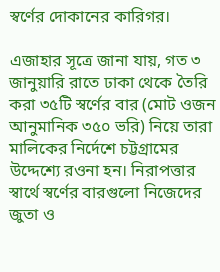স্বর্ণের দোকানের কারিগর।

এজাহার সূত্রে জানা যায়, গত ৩ জানুয়ারি রাতে ঢাকা থেকে তৈরি করা ৩৫টি স্বর্ণের বার (মোট ওজন আনুমানিক ৩৫০ ভরি) নিয়ে তারা মালিকের নির্দেশে চট্টগ্রামের উদ্দেশ্যে রওনা হন। নিরাপত্তার স্বার্থে স্বর্ণের বারগুলো নিজেদের জুতা ও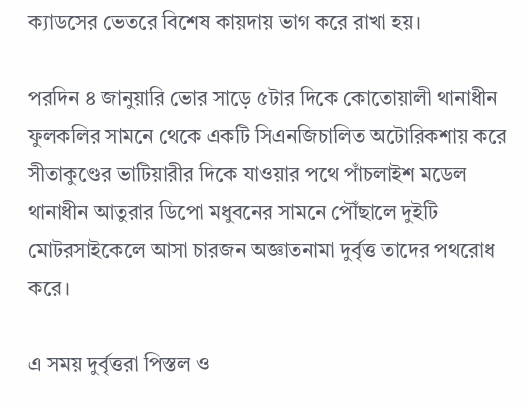ক্যাডসের ভেতরে বিশেষ কায়দায় ভাগ করে রাখা হয়।

পরদিন ৪ জানুয়ারি ভোর সাড়ে ৫টার দিকে কোতোয়ালী থানাধীন ফুলকলির সামনে থেকে একটি সিএনজিচালিত অটোরিকশায় করে সীতাকুণ্ডের ভাটিয়ারীর দিকে যাওয়ার পথে পাঁচলাইশ মডেল থানাধীন আতুরার ডিপো মধুবনের সামনে পৌঁছালে দুইটি মোটরসাইকেলে আসা চারজন অজ্ঞাতনামা দুর্বৃত্ত তাদের পথরোধ করে।

এ সময় দুর্বৃত্তরা পিস্তল ও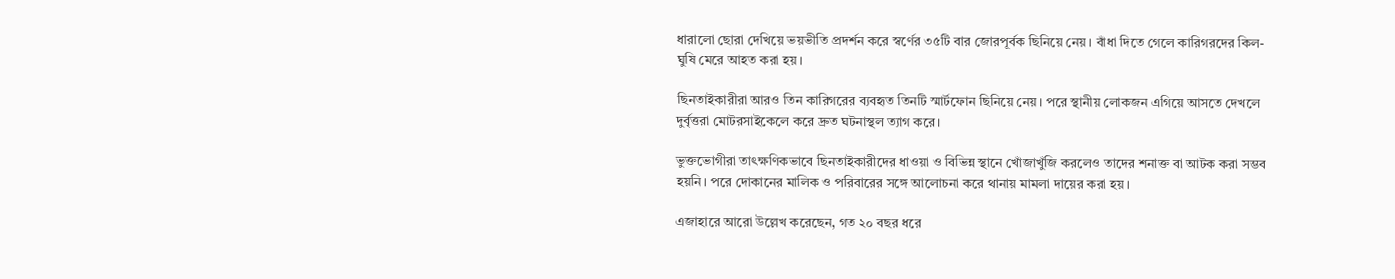ধারালো ছোরা দেখিয়ে ভয়ভীতি প্রদর্শন করে স্বর্ণের ৩৫টি বার জোরপূর্বক ছিনিয়ে নেয়। বাঁধা দিতে গেলে কারিগরদের কিল-ঘুষি মেরে আহত করা হয়।

ছিনতাইকারীরা আরও তিন কারিগরের ব্যবহৃত তিনটি স্মার্টফোন ছিনিয়ে নেয়। পরে স্থানীয় লোকজন এগিয়ে আসতে দেখলে দুর্বৃত্তরা মোটরসাইকেলে করে দ্রুত ঘটনাস্থল ত্যাগ করে।

ভুক্তভোগীরা তাৎক্ষণিকভাবে ছিনতাইকারীদের ধাওয়া ও বিভিন্ন স্থানে খোঁজাখুঁজি করলেও তাদের শনাক্ত বা আটক করা সম্ভব হয়নি। পরে দোকানের মালিক ও পরিবারের সঙ্গে আলোচনা করে থানায় মামলা দায়ের করা হয়।

এজাহারে আরো উল্লেখ করেছেন, গত ২০ বছর ধরে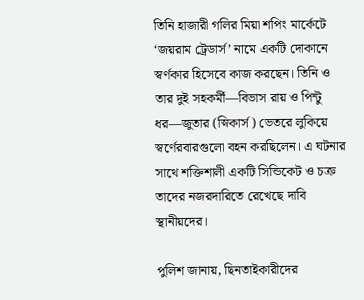তিনি হাজারী গলির মিয়া শপিং মার্কেটে ‘জয়রাম ট্রেডার্স’ নামে একটি দোকানে স্বর্ণকার হিসেবে কাজ করছেন। তিনি ও তার দুই সহকর্মী—বিভাস রায় ও পিন্টু ধর—জুতার (স্নিকার্স) ভেতরে লুকিয়ে স্বর্ণেরবারগুলো বহন করছিলেন। এ ঘটনার সাথে শক্তিশালী একটি সিন্ডিকেট ও চক্র তাদের নজরদারিতে রেখেছে দাবি স্থানীয়দের।

পুলিশ জানায়, ছিনতাইকারীদের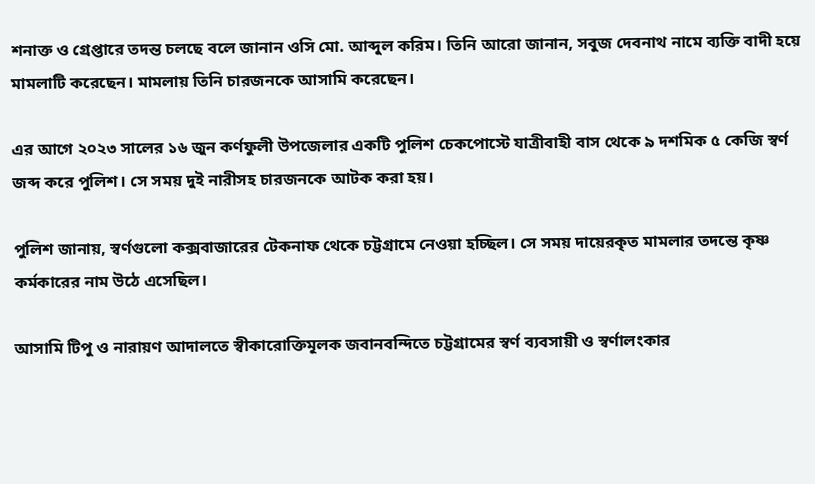শনাক্ত ও গ্রেপ্তারে তদন্ত চলছে বলে জানান ওসি মো. আব্দুল করিম। তিনি আরো জানান, সবুজ দেবনাথ নামে ব্যক্তি বাদী হয়ে মামলাটি করেছেন। মামলায় তিনি চারজনকে আসামি করেছেন।

এর আগে ২০২৩ সালের ১৬ জুন কর্ণফুলী উপজেলার একটি পুলিশ চেকপোস্টে যাত্রীবাহী বাস থেকে ৯ দশমিক ৫ কেজি স্বর্ণ জব্দ করে পুলিশ। সে সময় দুই নারীসহ চারজনকে আটক করা হয়।

পুলিশ জানায়, স্বর্ণগুলো কক্সবাজারের টেকনাফ থেকে চট্টগ্রামে নেওয়া হচ্ছিল। সে সময় দায়েরকৃত মামলার তদন্তে কৃষ্ণ কর্মকারের নাম উঠে এসেছিল।

আসামি টিপু ও নারায়ণ আদালতে স্বীকারোক্তিমূলক জবানবন্দিতে চট্টগ্রামের স্বর্ণ ব্যবসায়ী ও স্বর্ণালংকার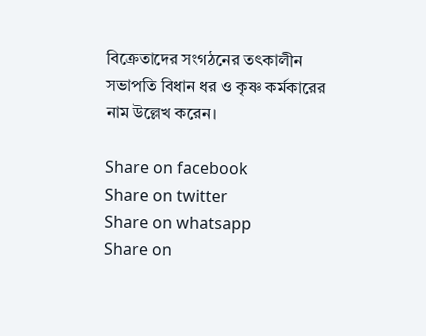বিক্রেতাদের সংগঠনের তৎকালীন সভাপতি বিধান ধর ও কৃষ্ণ কর্মকারের নাম উল্লেখ করেন।

Share on facebook
Share on twitter
Share on whatsapp
Share on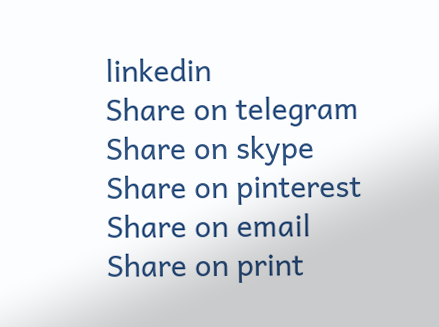linkedin
Share on telegram
Share on skype
Share on pinterest
Share on email
Share on print